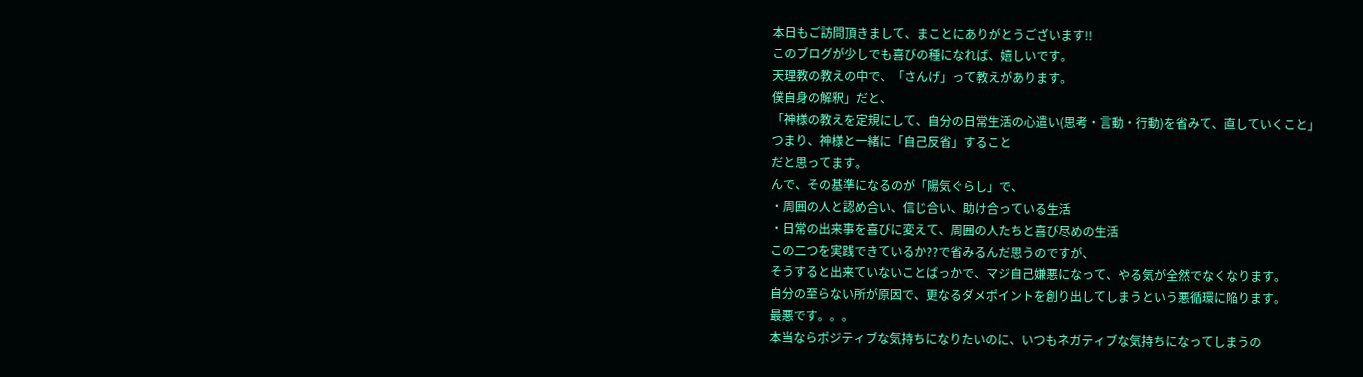本日もご訪問頂きまして、まことにありがとうございます!!
このブログが少しでも喜びの種になれば、嬉しいです。
天理教の教えの中で、「さんげ」って教えがあります。
僕自身の解釈」だと、
「神様の教えを定規にして、自分の日常生活の心遣い(思考・言動・行動)を省みて、直していくこと」
つまり、神様と一緒に「自己反省」すること
だと思ってます。
んで、その基準になるのが「陽気ぐらし」で、
・周囲の人と認め合い、信じ合い、助け合っている生活
・日常の出来事を喜びに変えて、周囲の人たちと喜び尽めの生活
この二つを実践できているか??で省みるんだ思うのですが、
そうすると出来ていないことばっかで、マジ自己嫌悪になって、やる気が全然でなくなります。
自分の至らない所が原因で、更なるダメポイントを創り出してしまうという悪循環に陥ります。
最悪です。。。
本当ならポジティブな気持ちになりたいのに、いつもネガティブな気持ちになってしまうの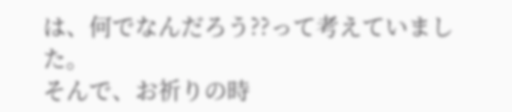は、何でなんだろう??って考えていました。
そんで、お祈りの時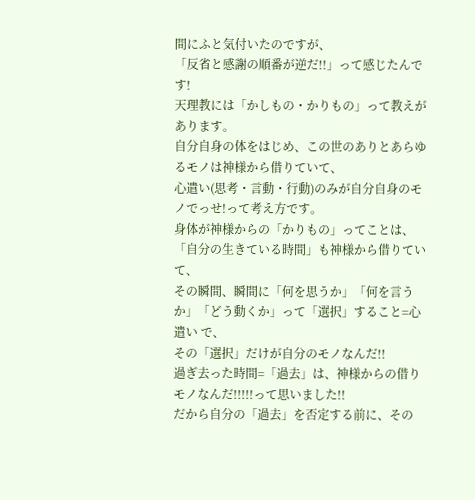間にふと気付いたのですが、
「反省と感謝の順番が逆だ!!」って感じたんです!
天理教には「かしもの・かりもの」って教えがあります。
自分自身の体をはじめ、この世のありとあらゆるモノは神様から借りていて、
心遣い(思考・言動・行動)のみが自分自身のモノでっせ!って考え方です。
身体が神様からの「かりもの」ってことは、「自分の生きている時間」も神様から借りていて、
その瞬間、瞬間に「何を思うか」「何を言うか」「どう動くか」って「選択」すること=心遣い で、
その「選択」だけが自分のモノなんだ!!
過ぎ去った時間=「過去」は、神様からの借りモノなんだ!!!!!って思いました!!
だから自分の「過去」を否定する前に、その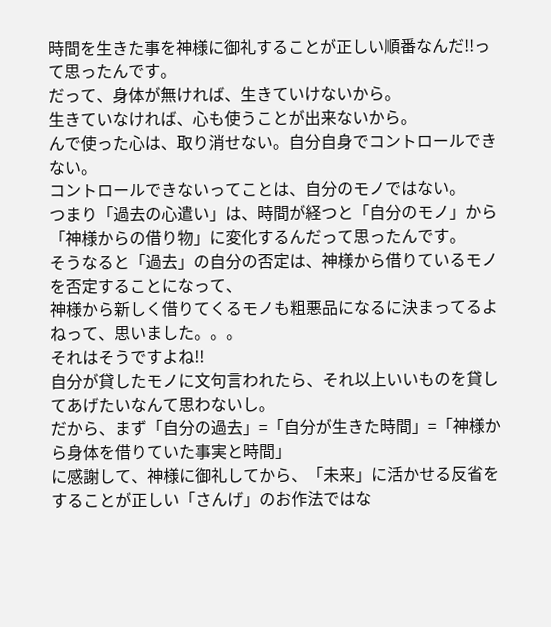時間を生きた事を神様に御礼することが正しい順番なんだ!!って思ったんです。
だって、身体が無ければ、生きていけないから。
生きていなければ、心も使うことが出来ないから。
んで使った心は、取り消せない。自分自身でコントロールできない。
コントロールできないってことは、自分のモノではない。
つまり「過去の心遣い」は、時間が経つと「自分のモノ」から「神様からの借り物」に変化するんだって思ったんです。
そうなると「過去」の自分の否定は、神様から借りているモノを否定することになって、
神様から新しく借りてくるモノも粗悪品になるに決まってるよねって、思いました。。。
それはそうですよね!!
自分が貸したモノに文句言われたら、それ以上いいものを貸してあげたいなんて思わないし。
だから、まず「自分の過去」=「自分が生きた時間」=「神様から身体を借りていた事実と時間」
に感謝して、神様に御礼してから、「未来」に活かせる反省をすることが正しい「さんげ」のお作法ではな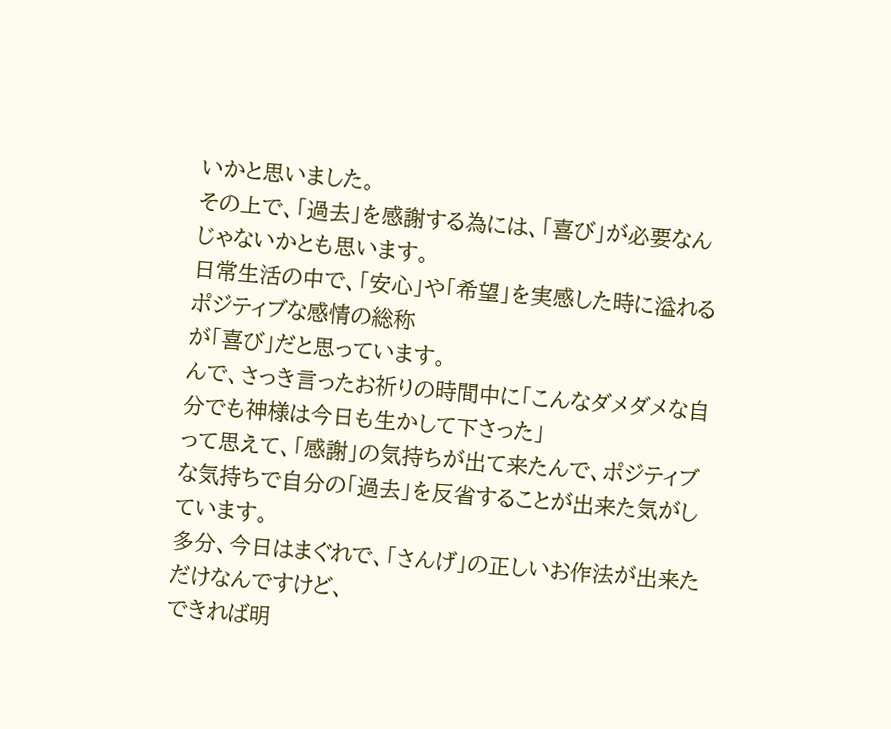いかと思いました。
その上で、「過去」を感謝する為には、「喜び」が必要なんじゃないかとも思います。
日常生活の中で、「安心」や「希望」を実感した時に溢れるポジティブな感情の総称
が「喜び」だと思っています。
んで、さっき言ったお祈りの時間中に「こんなダメダメな自分でも神様は今日も生かして下さった」
って思えて、「感謝」の気持ちが出て来たんで、ポジティブな気持ちで自分の「過去」を反省することが出来た気がしています。
多分、今日はまぐれで、「さんげ」の正しいお作法が出来ただけなんですけど、
できれば明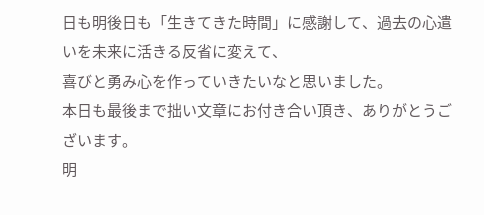日も明後日も「生きてきた時間」に感謝して、過去の心遣いを未来に活きる反省に変えて、
喜びと勇み心を作っていきたいなと思いました。
本日も最後まで拙い文章にお付き合い頂き、ありがとうございます。
明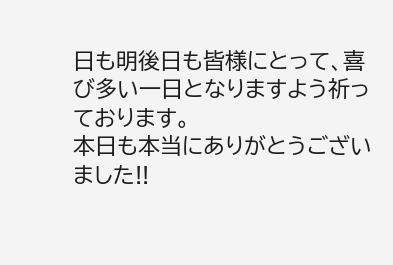日も明後日も皆様にとって、喜び多い一日となりますよう祈っております。
本日も本当にありがとうございました!!